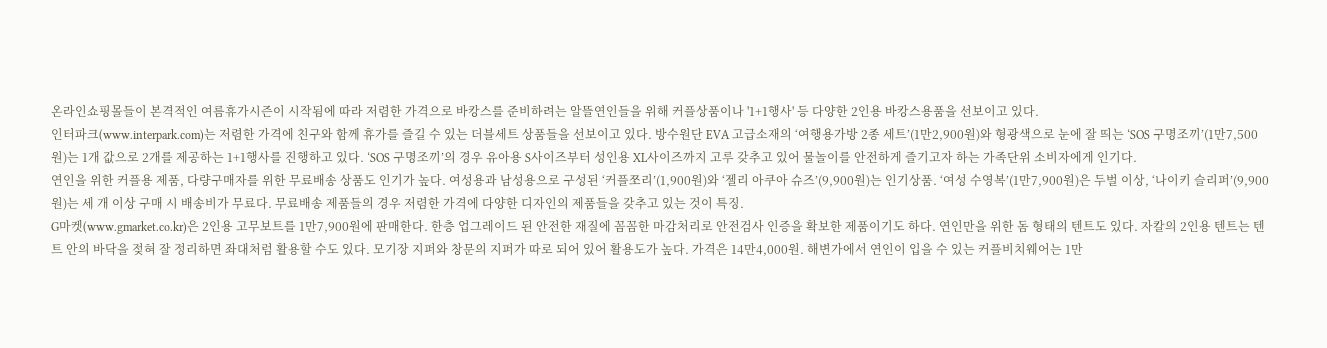온라인쇼핑몰들이 본격적인 여름휴가시즌이 시작됨에 따라 저렴한 가격으로 바캉스를 준비하려는 알뜰연인들을 위해 커플상품이나 '1+1행사' 등 다양한 2인용 바캉스용품을 선보이고 있다.
인터파크(www.interpark.com)는 저렴한 가격에 친구와 함께 휴가를 즐길 수 있는 더블세트 상품들을 선보이고 있다. 방수원단 EVA 고급소재의 ‘여행용가방 2종 세트’(1만2,900원)와 형광색으로 눈에 잘 띄는 ‘SOS 구명조끼’(1만7,500원)는 1개 값으로 2개를 제공하는 1+1행사를 진행하고 있다. ‘SOS 구명조끼’의 경우 유아용 S사이즈부터 성인용 XL사이즈까지 고루 갖추고 있어 물놀이를 안전하게 즐기고자 하는 가족단위 소비자에게 인기다.
연인을 위한 커플용 제품, 다량구매자를 위한 무료배송 상품도 인기가 높다. 여성용과 남성용으로 구성된 ‘커플쪼리’(1,900원)와 ‘젤리 아쿠아 슈즈’(9,900원)는 인기상품. ‘여성 수영복’(1만7,900원)은 두벌 이상, ‘나이키 슬리퍼’(9,900원)는 세 개 이상 구매 시 배송비가 무료다. 무료배송 제품들의 경우 저렴한 가격에 다양한 디자인의 제품들을 갖추고 있는 것이 특징.
G마켓(www.gmarket.co.kr)은 2인용 고무보트를 1만7,900원에 판매한다. 한층 업그레이드 된 안전한 재질에 꼼꼼한 마감처리로 안전검사 인증을 확보한 제품이기도 하다. 연인만을 위한 돔 형태의 텐트도 있다. 자칼의 2인용 텐트는 텐트 안의 바닥을 젖혀 잘 정리하면 좌대처럼 활용할 수도 있다. 모기장 지퍼와 창문의 지퍼가 따로 되어 있어 활용도가 높다. 가격은 14만4,000원. 해변가에서 연인이 입을 수 있는 커플비치웨어는 1만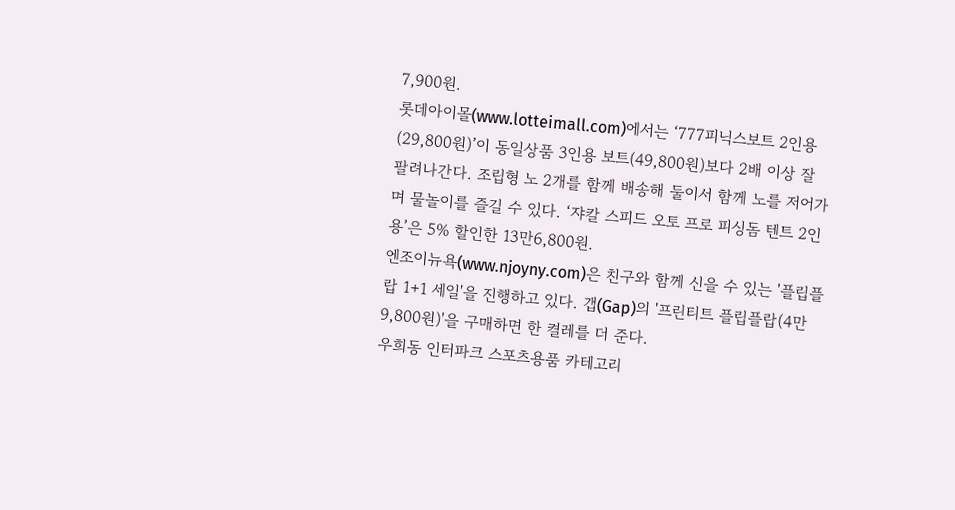7,900원.
롯데아이몰(www.lotteimall.com)에서는 ‘777피닉스보트 2인용(29,800원)’이 동일상품 3인용 보트(49,800원)보다 2배 이상 잘 팔려나간다. 조립형 노 2개를 함께 배송해 둘이서 함께 노를 저어가며 물놀이를 즐길 수 있다. ‘쟈칼 스피드 오토 프로 피싱돔 텐트 2인용’은 5% 할인한 13만6,800원.
엔조이뉴욕(www.njoyny.com)은 친구와 함께 신을 수 있는 '플립플랍 1+1 세일'을 진행하고 있다. 갭(Gap)의 '프린티트 플립플랍(4만9,800원)'을 구매하면 한 켤레를 더 준다.
우희동 인터파크 스포츠용품 카테고리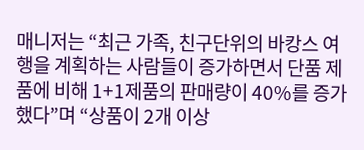매니저는 “최근 가족, 친구단위의 바캉스 여행을 계획하는 사람들이 증가하면서 단품 제품에 비해 1+1제품의 판매량이 40%를 증가했다”며 “상품이 2개 이상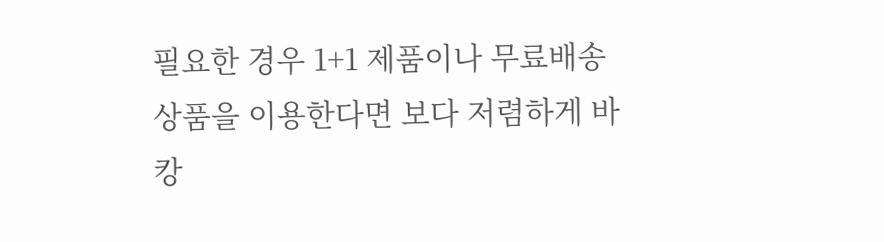필요한 경우 1+1 제품이나 무료배송 상품을 이용한다면 보다 저렴하게 바캉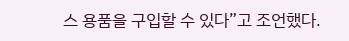스 용품을 구입할 수 있다”고 조언했다.